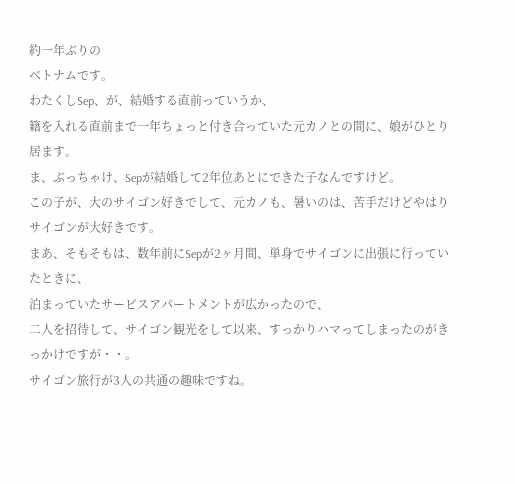約一年ぶりの
ベトナムです。
わたくしSep、が、結婚する直前っていうか、
籍を入れる直前まで一年ちょっと付き合っていた元カノとの間に、娘がひとり居ます。
ま、ぶっちゃけ、Sepが結婚して2年位あとにできた子なんですけど。
この子が、大のサイゴン好きでして、元カノも、暑いのは、苦手だけどやはりサイゴンが大好きです。
まあ、そもそもは、数年前にSepが2ヶ月間、単身でサイゴンに出張に行っていたときに、
泊まっていたサービスアパートメントが広かったので、
二人を招待して、サイゴン観光をして以来、すっかりハマってしまったのがきっかけですが・・。
サイゴン旅行が3人の共通の趣味ですね。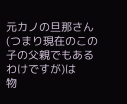元カノの旦那さん(つまり現在のこの子の父親でもあるわけですが)は
物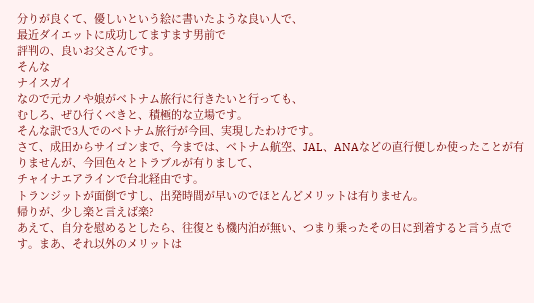分りが良くて、優しいという絵に書いたような良い人で、
最近ダイエットに成功してますます男前で
評判の、良いお父さんです。
そんな
ナイスガイ
なので元カノや娘がベトナム旅行に行きたいと行っても、
むしろ、ぜひ行くべきと、積極的な立場です。
そんな訳で3人でのベトナム旅行が今回、実現したわけです。
さて、成田からサイゴンまで、今までは、ベトナム航空、JAL、ANAなどの直行便しか使ったことが有りませんが、今回色々とトラブルが有りまして、
チャイナエアラインで台北経由です。
トランジットが面倒ですし、出発時間が早いのでほとんどメリットは有りません。
帰りが、少し楽と言えば楽?
あえて、自分を慰めるとしたら、往復とも機内泊が無い、つまり乗ったその日に到着すると言う点です。まあ、それ以外のメリットは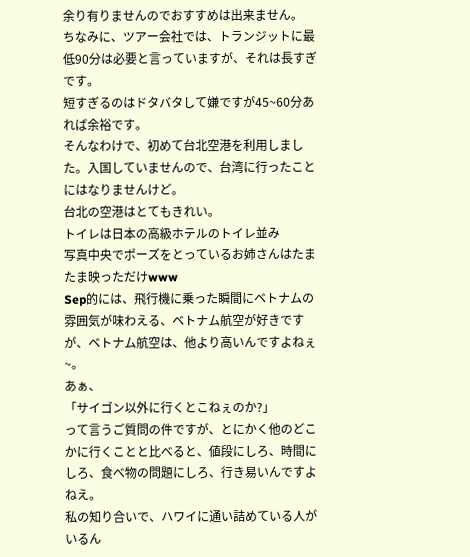余り有りませんのでおすすめは出来ません。
ちなみに、ツアー会社では、トランジットに最低90分は必要と言っていますが、それは長すぎです。
短すぎるのはドタバタして嫌ですが45~60分あれば余裕です。
そんなわけで、初めて台北空港を利用しました。入国していませんので、台湾に行ったことにはなりませんけど。
台北の空港はとてもきれい。
トイレは日本の高級ホテルのトイレ並み
写真中央でポーズをとっているお姉さんはたまたま映っただけwww
Sep的には、飛行機に乗った瞬間にベトナムの雰囲気が味わえる、ベトナム航空が好きですが、ベトナム航空は、他より高いんですよねぇ~。
あぁ、
「サイゴン以外に行くとこねぇのか?」
って言うご質問の件ですが、とにかく他のどこかに行くことと比べると、値段にしろ、時間にしろ、食べ物の問題にしろ、行き易いんですよねえ。
私の知り合いで、ハワイに通い詰めている人がいるん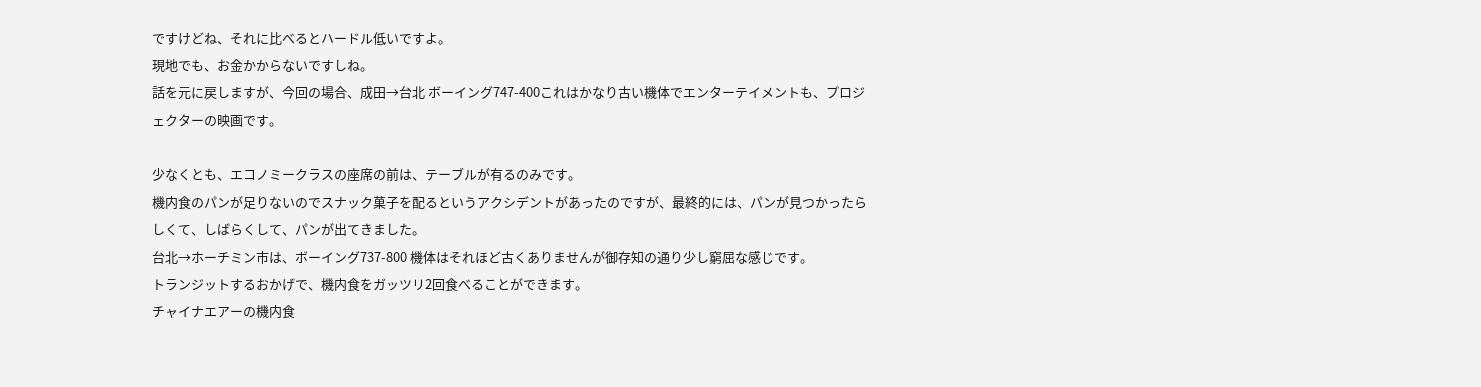ですけどね、それに比べるとハードル低いですよ。
現地でも、お金かからないですしね。
話を元に戻しますが、今回の場合、成田→台北 ボーイング747-400これはかなり古い機体でエンターテイメントも、プロジェクターの映画です。

少なくとも、エコノミークラスの座席の前は、テーブルが有るのみです。
機内食のパンが足りないのでスナック菓子を配るというアクシデントがあったのですが、最終的には、パンが見つかったらしくて、しばらくして、パンが出てきました。
台北→ホーチミン市は、ボーイング737-800 機体はそれほど古くありませんが御存知の通り少し窮屈な感じです。
トランジットするおかげで、機内食をガッツリ2回食べることができます。
チャイナエアーの機内食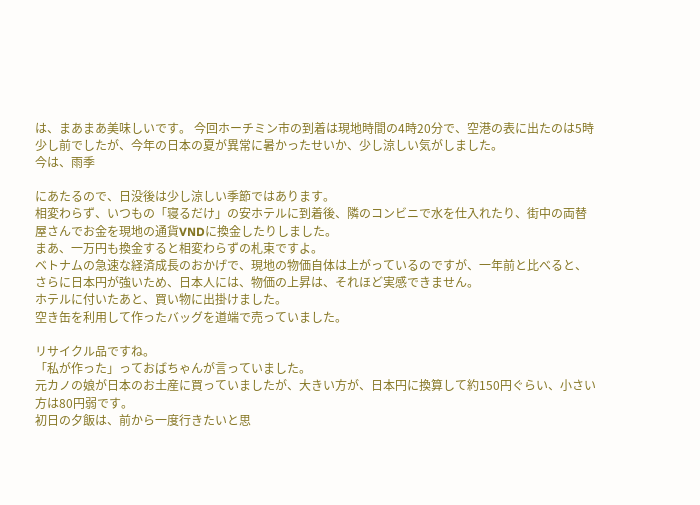は、まあまあ美味しいです。 今回ホーチミン市の到着は現地時間の4時20分で、空港の表に出たのは5時少し前でしたが、今年の日本の夏が異常に暑かったせいか、少し涼しい気がしました。
今は、雨季

にあたるので、日没後は少し涼しい季節ではあります。
相変わらず、いつもの「寝るだけ」の安ホテルに到着後、隣のコンビニで水を仕入れたり、街中の両替屋さんでお金を現地の通貨VNDに換金したりしました。
まあ、一万円も換金すると相変わらずの札束ですよ。
ベトナムの急速な経済成長のおかげで、現地の物価自体は上がっているのですが、一年前と比べると、さらに日本円が強いため、日本人には、物価の上昇は、それほど実感できません。
ホテルに付いたあと、買い物に出掛けました。
空き缶を利用して作ったバッグを道端で売っていました。

リサイクル品ですね。
「私が作った」っておばちゃんが言っていました。
元カノの娘が日本のお土産に買っていましたが、大きい方が、日本円に換算して約150円ぐらい、小さい方は80円弱です。
初日の夕飯は、前から一度行きたいと思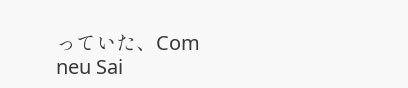っていた、Com neu Sai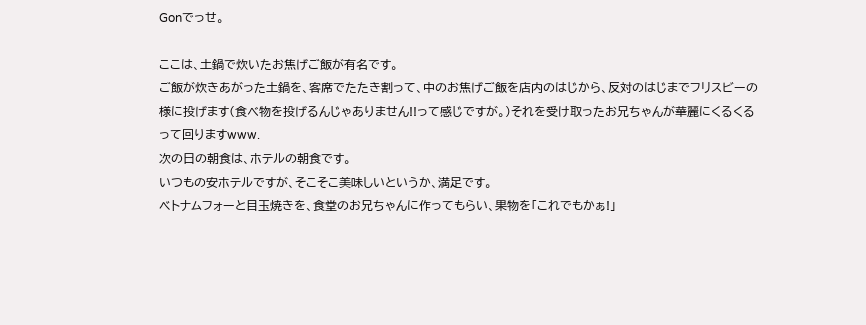Gonでっせ。

ここは、土鍋で炊いたお焦げご飯が有名です。
ご飯が炊きあがった土鍋を、客席でたたき割って、中のお焦げご飯を店内のはじから、反対のはじまでフリスビーの様に投げます(食べ物を投げるんじゃありません!!って感じですが。)それを受け取ったお兄ちゃんが華麗にくるくるって回りますwww.
次の日の朝食は、ホテルの朝食です。
いつもの安ホテルですが、そこそこ美味しいというか、満足です。
ベトナムフォーと目玉焼きを、食堂のお兄ちゃんに作ってもらい、果物を「これでもかぁ!」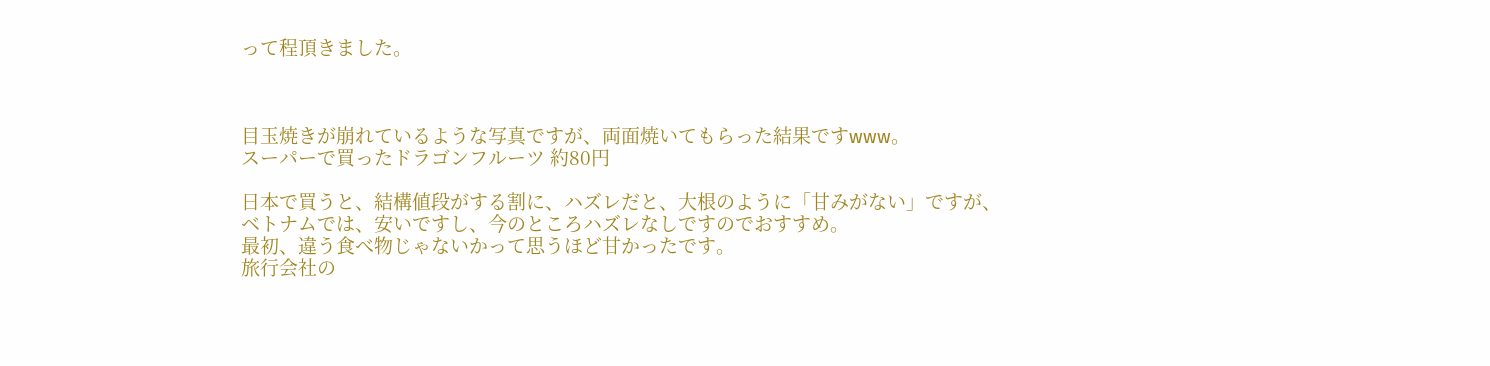って程頂きました。



目玉焼きが崩れているような写真ですが、両面焼いてもらった結果ですwww。
スーパーで買ったドラゴンフルーツ 約80円

日本で買うと、結構値段がする割に、ハズレだと、大根のように「甘みがない」ですが、
ベトナムでは、安いですし、今のところハズレなしですのでおすすめ。
最初、違う食べ物じゃないかって思うほど甘かったです。
旅行会社の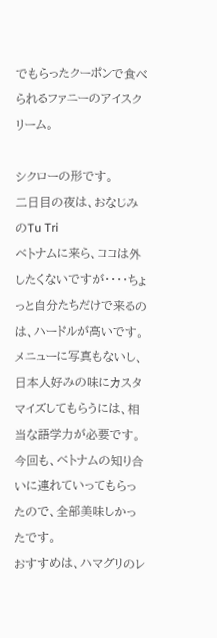でもらったクーポンで食べられるファニーのアイスクリーム。

シクローの形です。
二日目の夜は、おなじみのTu Tri
ベトナムに来ら、ココは外したくないですが・・・・ちょっと自分たちだけで来るのは、ハードルが高いです。
メニューに写真もないし、日本人好みの味にカスタマイズしてもらうには、相当な語学力が必要です。
今回も、ベトナムの知り合いに連れていってもらったので、全部美味しかったです。
おすすめは、ハマグリのレ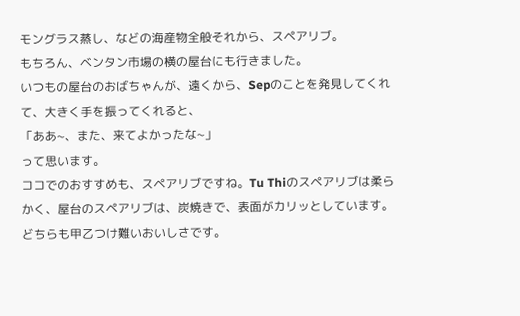モングラス蒸し、などの海産物全般それから、スペアリブ。
もちろん、ベンタン市場の横の屋台にも行きました。
いつもの屋台のおばちゃんが、遠くから、Sepのことを発見してくれて、大きく手を振ってくれると、
「ああ~、また、来てよかったな~」
って思います。
ココでのおすすめも、スペアリブですね。Tu Thiのスペアリブは柔らかく、屋台のスペアリブは、炭焼きで、表面がカリッとしています。どちらも甲乙つけ難いおいしさです。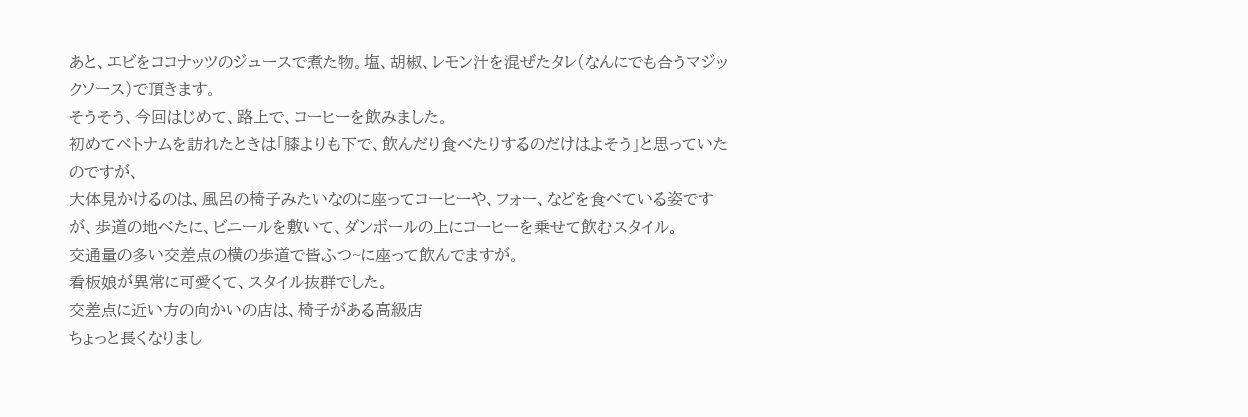あと、エビをココナッツのジュースで煮た物。塩、胡椒、レモン汁を混ぜたタレ(なんにでも合うマジックソース)で頂きます。
そうそう、今回はじめて、路上で、コーヒーを飲みました。
初めてベトナムを訪れたときは「膝よりも下で、飲んだり食べたりするのだけはよそう」と思っていたのですが、
大体見かけるのは、風呂の椅子みたいなのに座ってコーヒーや、フォー、などを食べている姿ですが、歩道の地べたに、ビニールを敷いて、ダンボールの上にコーヒーを乗せて飲むスタイル。
交通量の多い交差点の横の歩道で皆ふつ~に座って飲んでますが。
看板娘が異常に可愛くて、スタイル抜群でした。
交差点に近い方の向かいの店は、椅子がある高級店
ちょっと長くなりまし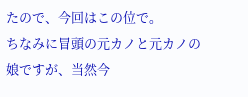たので、今回はこの位で。
ちなみに冒頭の元カノと元カノの娘ですが、当然今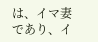は、イマ妻であり、イ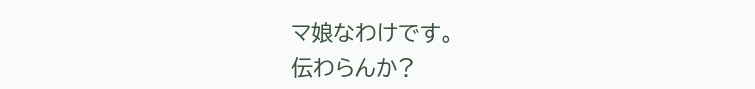マ娘なわけです。
伝わらんか?